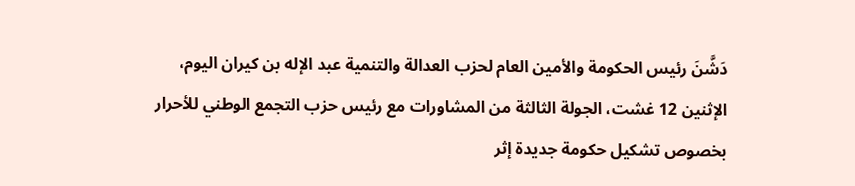دَشَّنَ رئيس الحكومة والأمين العام لحزب العدالة والتنمية عبد الإله بن كيران اليوم، الإثنين 12 غشت، الجولة الثالثة من المشاورات مع رئيس حزب التجمع الوطني للأحرار بخصوص تشكيل حكومة جديدة إثر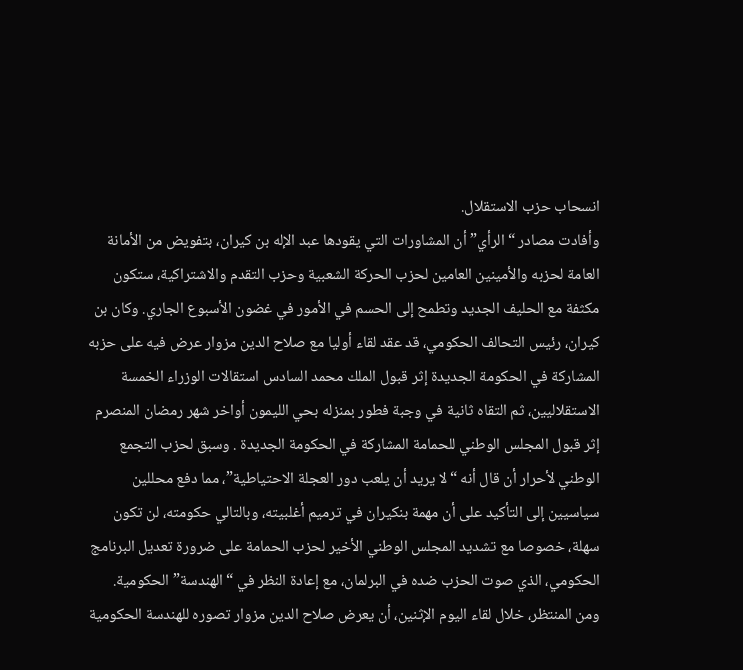انسحاب حزب الاستقلال.
وأفادت مصادر “الرأي” أن المشاورات التي يقودها عبد الإله بن كيران، بتفويض من الأمانة العامة لحزبه والأمينين العامين لحزب الحركة الشعبية وحزب التقدم والاشتراكية، ستكون مكثفة مع الحليف الجديد وتطمح إلى الحسم في الأمور في غضون الأسبوع الجاري. وكان بن كيران، رئيس التحالف الحكومي، قد عقد لقاء أوليا مع صلاح الدين مزوار عرض فيه على حزبه المشاركة في الحكومة الجديدة إثر قبول الملك محمد السادس استقالات الوزراء الخمسة الاستقلاليين، ثم التقاه ثانية في وجبة فطور بمنزله بحي الليمون أواخر شهر رمضان المنصرم إثر قبول المجلس الوطني للحمامة المشاركة في الحكومة الجديدة . وسبق لحزب التجمع الوطني لأحرار أن قال أنه “لا يريد أن يلعب دور العجلة الاحتياطية”، مما دفع محللين سياسيين إلى التأكيد على أن مهمة بنكيران في ترميم أغلبيته، وبالتالي حكومته، لن تكون سهلة، خصوصا مع تشديد المجلس الوطني الأخير لحزب الحمامة على ضرورة تعديل البرنامج الحكومي، الذي صوت الحزب ضده في البرلمان، مع إعادة النظر في “الهندسة” الحكومية. ومن المنتظر، خلال لقاء اليوم الإثنين، أن يعرض صلاح الدين مزوار تصوره للهندسة الحكومية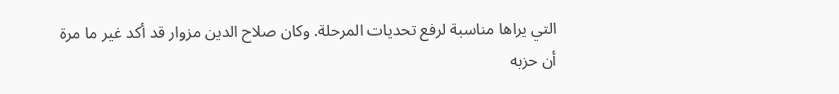التي يراها مناسبة لرفع تحديات المرحلة. وكان صلاح الدين مزوار قد أكد غير ما مرة أن حزبه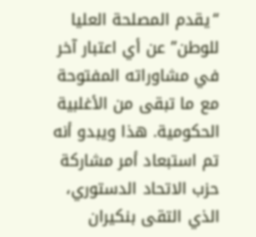“يقدم المصلحة العليا للوطن” عن أي اعتبار آخر في مشاوراته المفتوحة مع ما تبقى من الأغلبية الحكومية. هذا ويبدو أنه تم استبعاد أمر مشاركة حزب الاتحاد الدستوري، الذي التقى بنكيران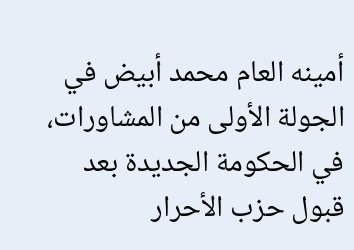أمينه العام محمد أبيض في الجولة الأولى من المشاورات، في الحكومة الجديدة بعد قبول حزب الأحرار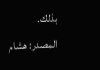بذلك.
المصدر: هشام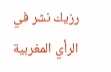رزيك نشر في الرأي المغربية